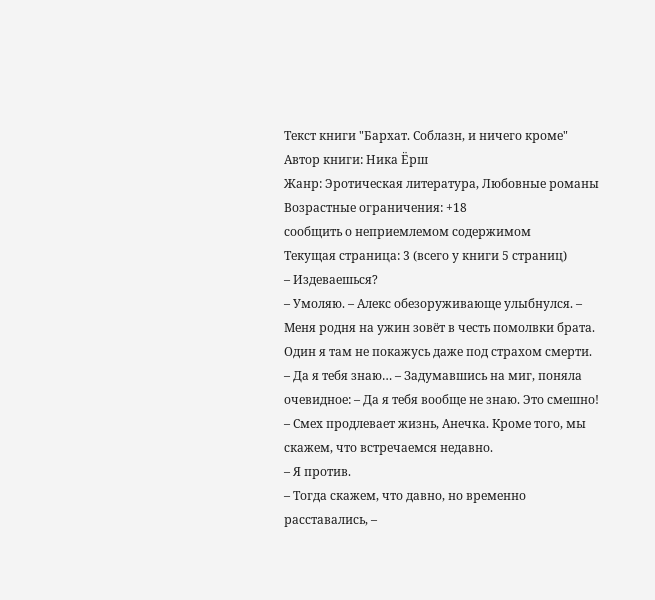Текст книги "Бархат. Соблазн, и ничего кроме"
Автор книги: Ника Ёрш
Жанр: Эротическая литература, Любовные романы
Возрастные ограничения: +18
сообщить о неприемлемом содержимом
Текущая страница: 3 (всего у книги 5 страниц)
– Издеваешься?
– Умоляю. – Алекс обезоруживающе улыбнулся. – Меня родня на ужин зовёт в честь помолвки брата. Один я там не покажусь даже под страхом смерти.
– Да я тебя знаю… – Задумавшись на миг, поняла очевидное: – Да я тебя вообще не знаю. Это смешно!
– Смех продлевает жизнь, Анечка. Кроме того, мы скажем, что встречаемся недавно.
– Я против.
– Тогда скажем, что давно, но временно расставались, –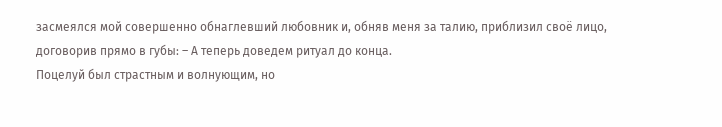засмеялся мой совершенно обнаглевший любовник и, обняв меня за талию, приблизил своё лицо, договорив прямо в губы: – А теперь доведем ритуал до конца.
Поцелуй был страстным и волнующим, но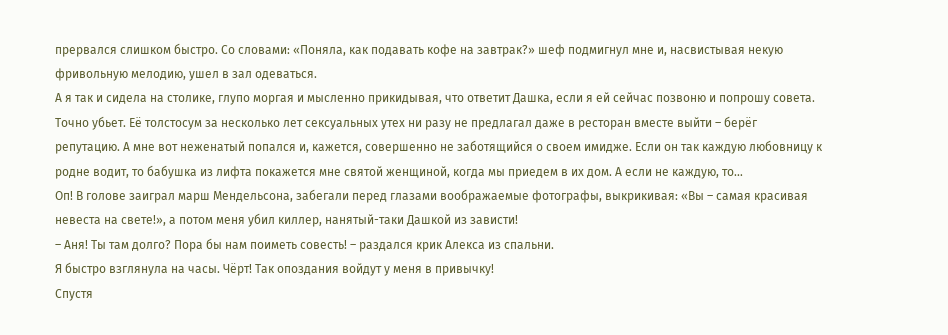прервался слишком быстро. Со словами: «Поняла, как подавать кофе на завтрак?» шеф подмигнул мне и, насвистывая некую фривольную мелодию, ушел в зал одеваться.
А я так и сидела на столике, глупо моргая и мысленно прикидывая, что ответит Дашка, если я ей сейчас позвоню и попрошу совета. Точно убьет. Её толстосум за несколько лет сексуальных утех ни разу не предлагал даже в ресторан вместе выйти – берёг репутацию. А мне вот неженатый попался и, кажется, совершенно не заботящийся о своем имидже. Если он так каждую любовницу к родне водит, то бабушка из лифта покажется мне святой женщиной, когда мы приедем в их дом. А если не каждую, то…
Оп! В голове заиграл марш Мендельсона, забегали перед глазами воображаемые фотографы, выкрикивая: «Вы – самая красивая невеста на свете!», а потом меня убил киллер, нанятый-таки Дашкой из зависти!
– Аня! Ты там долго? Пора бы нам поиметь совесть! – раздался крик Алекса из спальни.
Я быстро взглянула на часы. Чёрт! Так опоздания войдут у меня в привычку!
Спустя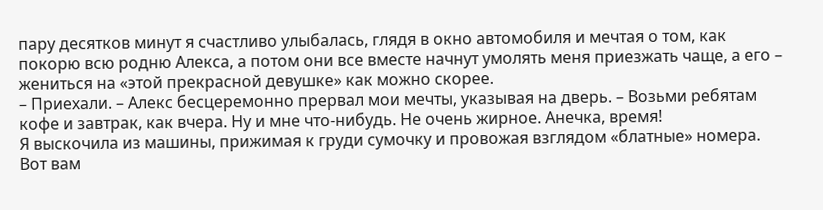пару десятков минут я счастливо улыбалась, глядя в окно автомобиля и мечтая о том, как покорю всю родню Алекса, а потом они все вместе начнут умолять меня приезжать чаще, а его – жениться на «этой прекрасной девушке» как можно скорее.
– Приехали. – Алекс бесцеремонно прервал мои мечты, указывая на дверь. – Возьми ребятам кофе и завтрак, как вчера. Ну и мне что-нибудь. Не очень жирное. Анечка, время!
Я выскочила из машины, прижимая к груди сумочку и провожая взглядом «блатные» номера. Вот вам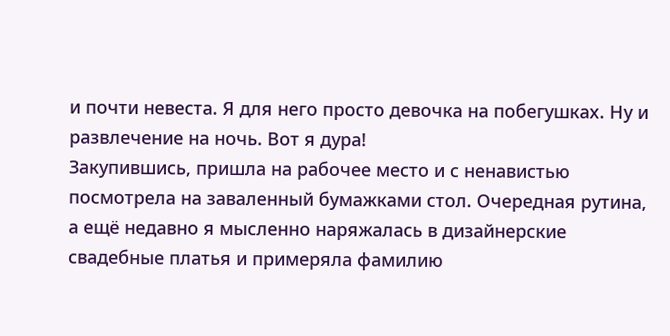и почти невеста. Я для него просто девочка на побегушках. Ну и развлечение на ночь. Вот я дура!
Закупившись, пришла на рабочее место и с ненавистью посмотрела на заваленный бумажками стол. Очередная рутина, а ещё недавно я мысленно наряжалась в дизайнерские свадебные платья и примеряла фамилию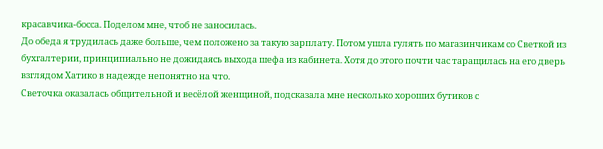красавчика-босса. Поделом мне, чтоб не заносилась.
До обеда я трудилась даже больше, чем положено за такую зарплату. Потом ушла гулять по магазинчикам со Светкой из бухгалтерии, принципиально не дожидаясь выхода шефа из кабинета. Хотя до этого почти час таращилась на его дверь взглядом Хатико в надежде непонятно на что.
Светочка оказалась общительной и весёлой женщиной, подсказала мне несколько хороших бутиков с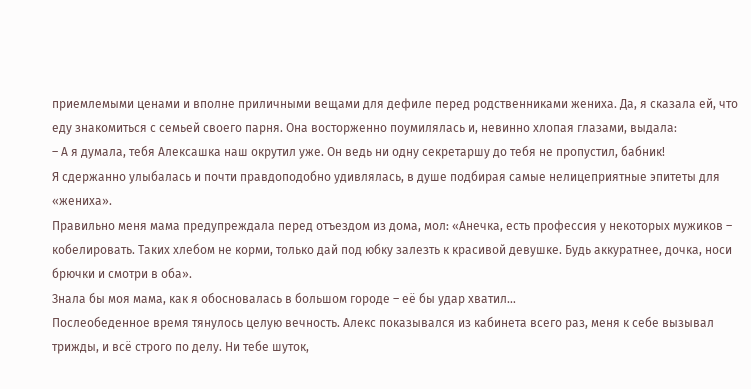приемлемыми ценами и вполне приличными вещами для дефиле перед родственниками жениха. Да, я сказала ей, что еду знакомиться с семьей своего парня. Она восторженно поумилялась и, невинно хлопая глазами, выдала:
– А я думала, тебя Алексашка наш окрутил уже. Он ведь ни одну секретаршу до тебя не пропустил, бабник!
Я сдержанно улыбалась и почти правдоподобно удивлялась, в душе подбирая самые нелицеприятные эпитеты для «жениха».
Правильно меня мама предупреждала перед отъездом из дома, мол: «Анечка, есть профессия у некоторых мужиков – кобелировать. Таких хлебом не корми, только дай под юбку залезть к красивой девушке. Будь аккуратнее, дочка, носи брючки и смотри в оба».
Знала бы моя мама, как я обосновалась в большом городе – её бы удар хватил…
Послеобеденное время тянулось целую вечность. Алекс показывался из кабинета всего раз, меня к себе вызывал трижды, и всё строго по делу. Ни тебе шуток,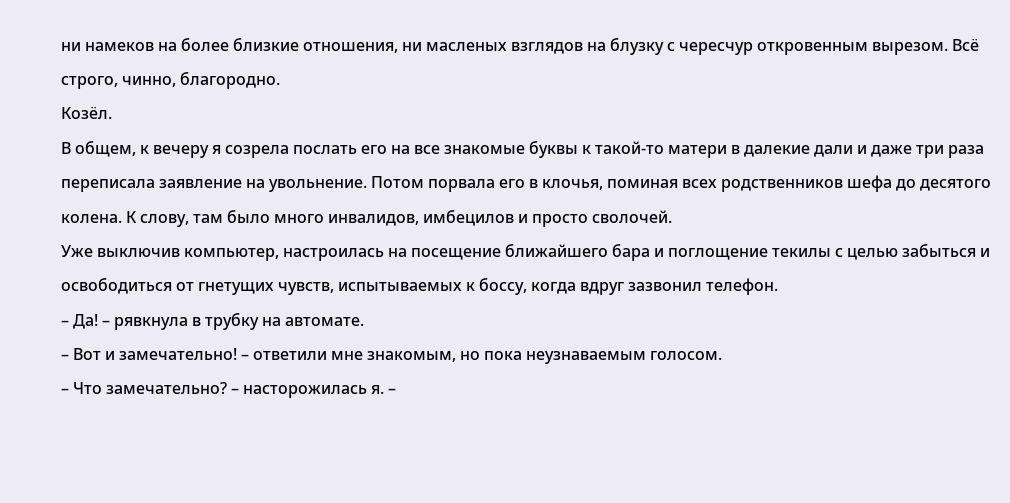ни намеков на более близкие отношения, ни масленых взглядов на блузку с чересчур откровенным вырезом. Всё строго, чинно, благородно.
Козёл.
В общем, к вечеру я созрела послать его на все знакомые буквы к такой-то матери в далекие дали и даже три раза переписала заявление на увольнение. Потом порвала его в клочья, поминая всех родственников шефа до десятого колена. К слову, там было много инвалидов, имбецилов и просто сволочей.
Уже выключив компьютер, настроилась на посещение ближайшего бара и поглощение текилы с целью забыться и освободиться от гнетущих чувств, испытываемых к боссу, когда вдруг зазвонил телефон.
– Да! – рявкнула в трубку на автомате.
– Вот и замечательно! – ответили мне знакомым, но пока неузнаваемым голосом.
– Что замечательно? – насторожилась я. –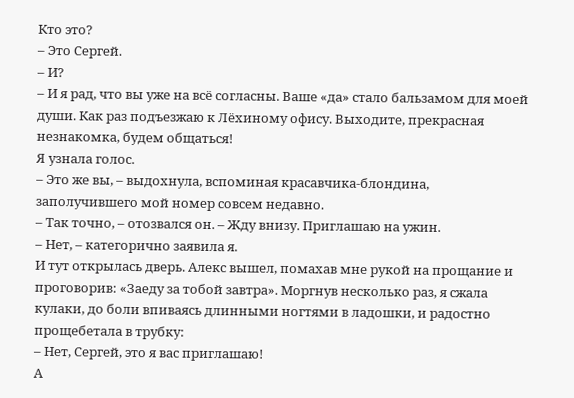Кто это?
– Это Сергей.
– И?
– И я рад, что вы уже на всё согласны. Ваше «да» стало бальзамом для моей души. Как раз подъезжаю к Лёхиному офису. Выходите, прекрасная незнакомка, будем общаться!
Я узнала голос.
– Это же вы, – выдохнула, вспоминая красавчика-блондина, заполучившего мой номер совсем недавно.
– Так точно, – отозвался он. – Жду внизу. Приглашаю на ужин.
– Нет, – категорично заявила я.
И тут открылась дверь. Алекс вышел, помахав мне рукой на прощание и проговорив: «Заеду за тобой завтра». Моргнув несколько раз, я сжала кулаки, до боли впиваясь длинными ногтями в ладошки, и радостно прощебетала в трубку:
– Нет, Сергей, это я вас приглашаю!
А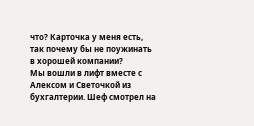что? Карточка у меня есть, так почему бы не поужинать в хорошей компании?
Мы вошли в лифт вместе с Алексом и Светочкой из бухгалтерии. Шеф смотрел на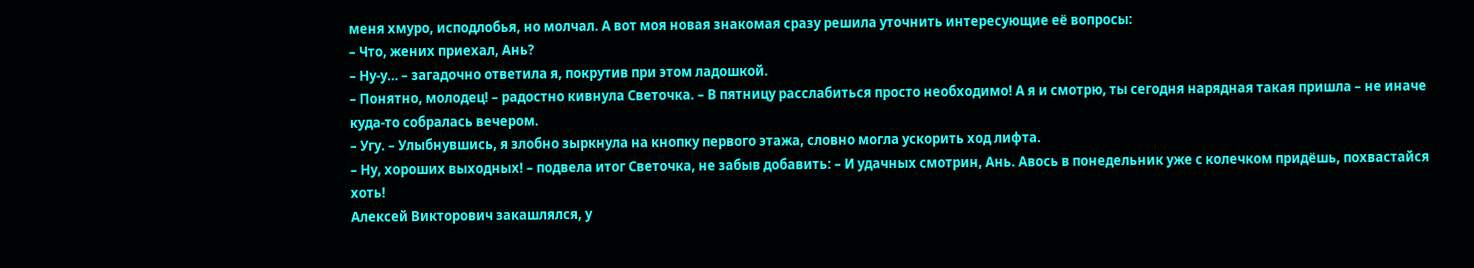меня хмуро, исподлобья, но молчал. А вот моя новая знакомая сразу решила уточнить интересующие её вопросы:
– Что, жених приехал, Ань?
– Ну-у… – загадочно ответила я, покрутив при этом ладошкой.
– Понятно, молодец! – радостно кивнула Светочка. – В пятницу расслабиться просто необходимо! А я и смотрю, ты сегодня нарядная такая пришла – не иначе куда-то собралась вечером.
– Угу. – Улыбнувшись, я злобно зыркнула на кнопку первого этажа, словно могла ускорить ход лифта.
– Ну, хороших выходных! – подвела итог Светочка, не забыв добавить: – И удачных смотрин, Ань. Авось в понедельник уже с колечком придёшь, похвастайся хоть!
Алексей Викторович закашлялся, у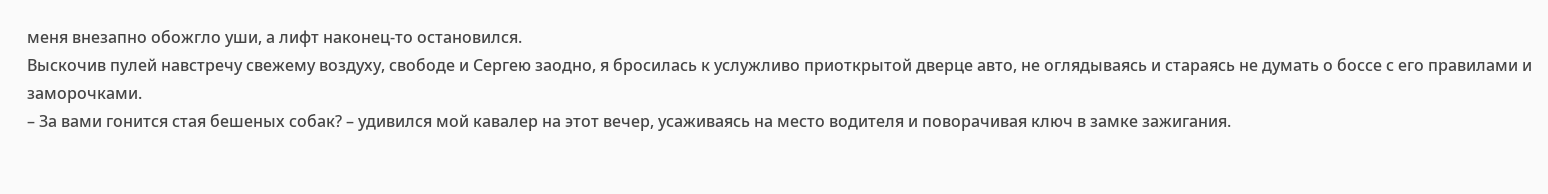меня внезапно обожгло уши, а лифт наконец-то остановился.
Выскочив пулей навстречу свежему воздуху, свободе и Сергею заодно, я бросилась к услужливо приоткрытой дверце авто, не оглядываясь и стараясь не думать о боссе с его правилами и заморочками.
– За вами гонится стая бешеных собак? – удивился мой кавалер на этот вечер, усаживаясь на место водителя и поворачивая ключ в замке зажигания.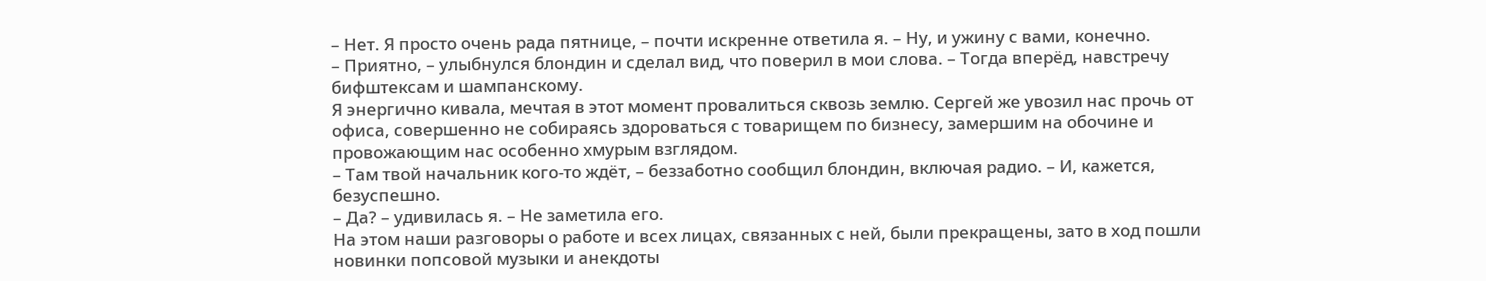– Нет. Я просто очень рада пятнице, – почти искренне ответила я. – Ну, и ужину с вами, конечно.
– Приятно, – улыбнулся блондин и сделал вид, что поверил в мои слова. – Тогда вперёд, навстречу бифштексам и шампанскому.
Я энергично кивала, мечтая в этот момент провалиться сквозь землю. Сергей же увозил нас прочь от офиса, совершенно не собираясь здороваться с товарищем по бизнесу, замершим на обочине и провожающим нас особенно хмурым взглядом.
– Там твой начальник кого-то ждёт, – беззаботно сообщил блондин, включая радио. – И, кажется, безуспешно.
– Да? – удивилась я. – Не заметила его.
На этом наши разговоры о работе и всех лицах, связанных с ней, были прекращены, зато в ход пошли новинки попсовой музыки и анекдоты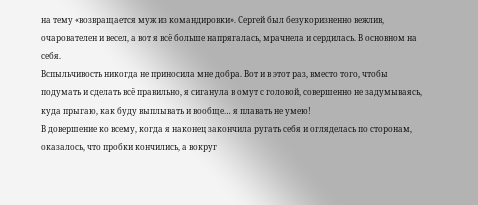на тему «возвращается муж из командировки». Сергей был безукоризненно вежлив, очарователен и весел, а вот я всё больше напрягалась, мрачнела и сердилась. В основном на себя.
Вспыльчивость никогда не приносила мне добра. Вот и в этот раз, вместо того, чтобы подумать и сделать всё правильно, я сиганула в омут с головой, совершенно не задумываясь, куда прыгаю, как буду выплывать и вообще… я плавать не умею!
В довершение ко всему, когда я наконец закончила ругать себя и огляделась по сторонам, оказалось, что пробки кончились, а вокруг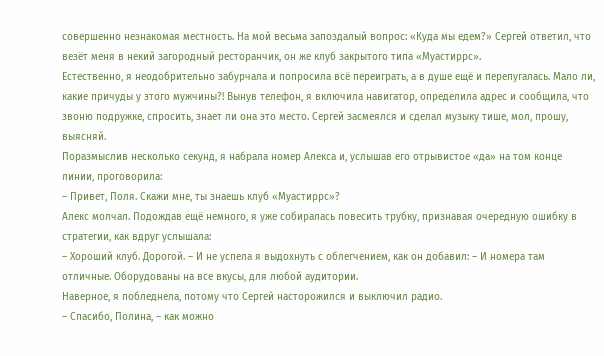совершенно незнакомая местность. На мой весьма запоздалый вопрос: «Куда мы едем?» Сергей ответил, что везёт меня в некий загородный ресторанчик, он же клуб закрытого типа «Муастиррс».
Естественно, я неодобрительно забурчала и попросила всё переиграть, а в душе ещё и перепугалась. Мало ли, какие причуды у этого мужчины?! Вынув телефон, я включила навигатор, определила адрес и сообщила, что звоню подружке, спросить, знает ли она это место. Сергей засмеялся и сделал музыку тише, мол, прошу, выясняй.
Поразмыслив несколько секунд, я набрала номер Алекса и, услышав его отрывистое «да» на том конце линии, проговорила:
– Привет, Поля. Скажи мне, ты знаешь клуб «Муастиррс»?
Алекс молчал. Подождав ещё немного, я уже собиралась повесить трубку, признавая очередную ошибку в стратегии, как вдруг услышала:
– Хороший клуб. Дорогой. – И не успела я выдохнуть с облегчением, как он добавил: – И номера там отличные. Оборудованы на все вкусы, для любой аудитории.
Наверное, я побледнела, потому что Сергей насторожился и выключил радио.
– Спасибо, Полина, – как можно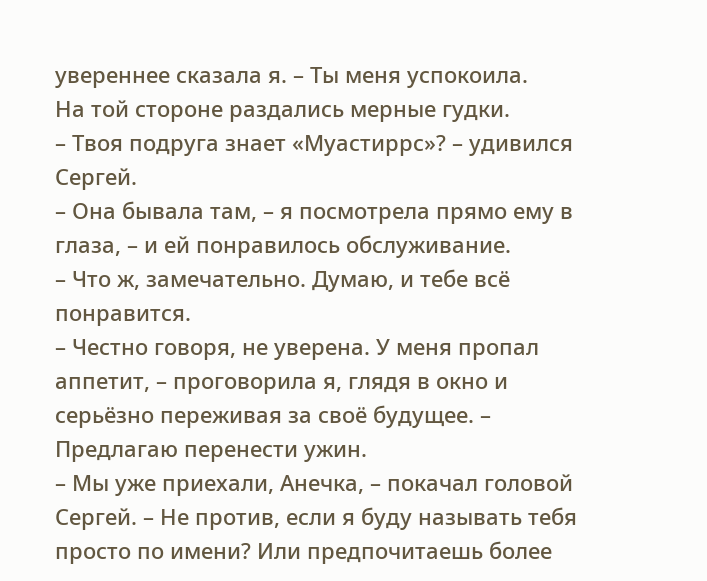увереннее сказала я. – Ты меня успокоила.
На той стороне раздались мерные гудки.
– Твоя подруга знает «Муастиррс»? – удивился Сергей.
– Она бывала там, – я посмотрела прямо ему в глаза, – и ей понравилось обслуживание.
– Что ж, замечательно. Думаю, и тебе всё понравится.
– Честно говоря, не уверена. У меня пропал аппетит, – проговорила я, глядя в окно и серьёзно переживая за своё будущее. – Предлагаю перенести ужин.
– Мы уже приехали, Анечка, – покачал головой Сергей. – Не против, если я буду называть тебя просто по имени? Или предпочитаешь более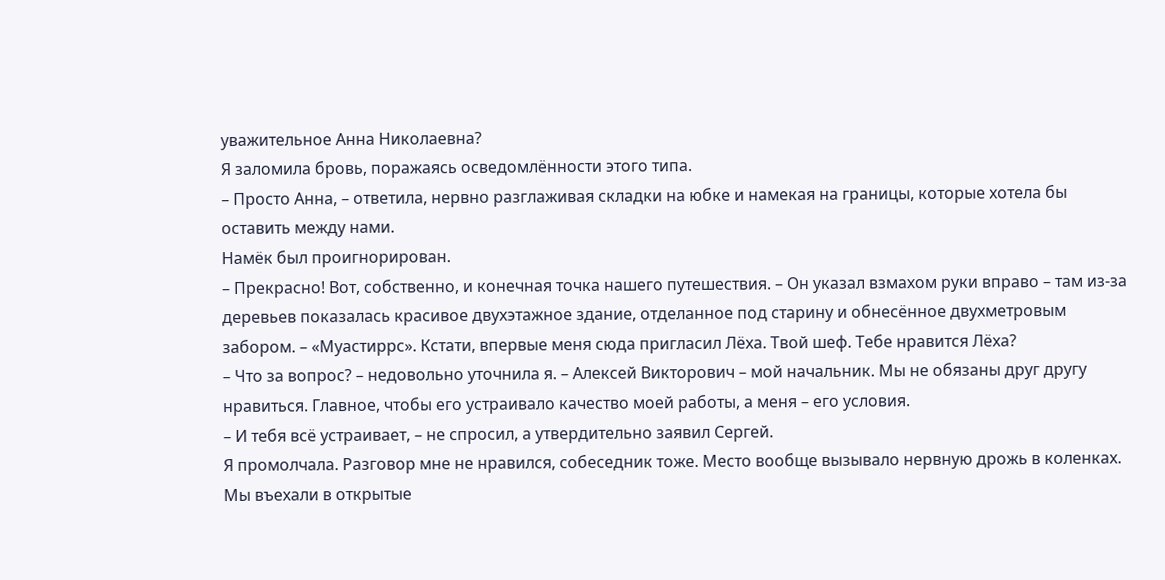уважительное Анна Николаевна?
Я заломила бровь, поражаясь осведомлённости этого типа.
– Просто Анна, – ответила, нервно разглаживая складки на юбке и намекая на границы, которые хотела бы оставить между нами.
Намёк был проигнорирован.
– Прекрасно! Вот, собственно, и конечная точка нашего путешествия. – Он указал взмахом руки вправо – там из-за деревьев показалась красивое двухэтажное здание, отделанное под старину и обнесённое двухметровым забором. – «Муастиррс». Кстати, впервые меня сюда пригласил Лёха. Твой шеф. Тебе нравится Лёха?
– Что за вопрос? – недовольно уточнила я. – Алексей Викторович – мой начальник. Мы не обязаны друг другу нравиться. Главное, чтобы его устраивало качество моей работы, а меня – его условия.
– И тебя всё устраивает, – не спросил, а утвердительно заявил Сергей.
Я промолчала. Разговор мне не нравился, собеседник тоже. Место вообще вызывало нервную дрожь в коленках.
Мы въехали в открытые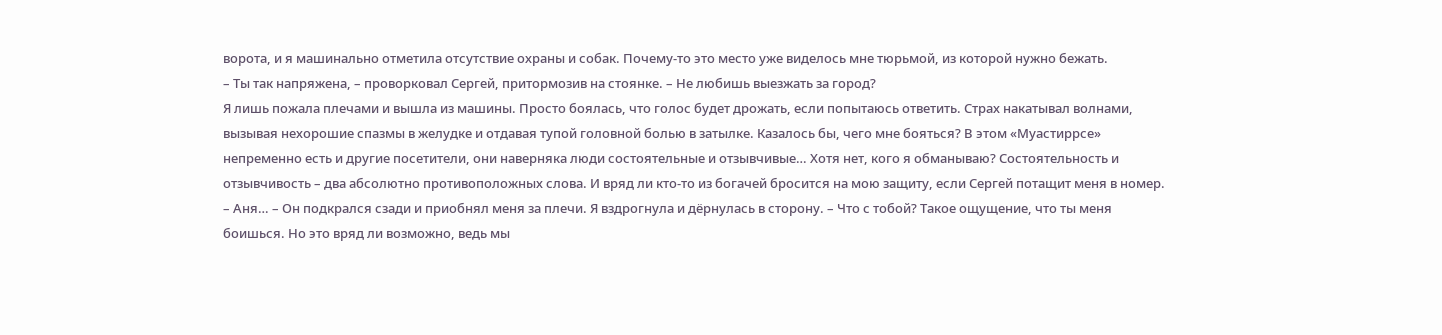ворота, и я машинально отметила отсутствие охраны и собак. Почему-то это место уже виделось мне тюрьмой, из которой нужно бежать.
– Ты так напряжена, – проворковал Сергей, притормозив на стоянке. – Не любишь выезжать за город?
Я лишь пожала плечами и вышла из машины. Просто боялась, что голос будет дрожать, если попытаюсь ответить. Страх накатывал волнами, вызывая нехорошие спазмы в желудке и отдавая тупой головной болью в затылке. Казалось бы, чего мне бояться? В этом «Муастиррсе» непременно есть и другие посетители, они наверняка люди состоятельные и отзывчивые… Хотя нет, кого я обманываю? Состоятельность и отзывчивость – два абсолютно противоположных слова. И вряд ли кто-то из богачей бросится на мою защиту, если Сергей потащит меня в номер.
– Аня… – Он подкрался сзади и приобнял меня за плечи. Я вздрогнула и дёрнулась в сторону. – Что с тобой? Такое ощущение, что ты меня боишься. Но это вряд ли возможно, ведь мы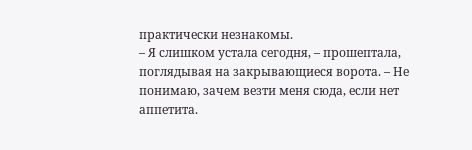практически незнакомы.
– Я слишком устала сегодня, – прошептала, поглядывая на закрывающиеся ворота. – Не понимаю, зачем везти меня сюда, если нет аппетита.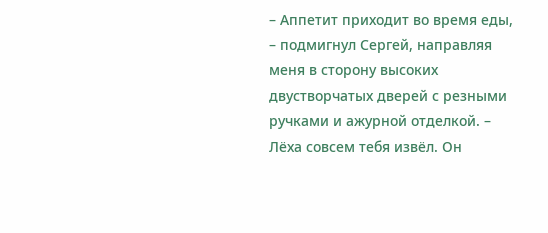– Аппетит приходит во время еды, – подмигнул Сергей, направляя меня в сторону высоких двустворчатых дверей с резными ручками и ажурной отделкой. – Лёха совсем тебя извёл. Он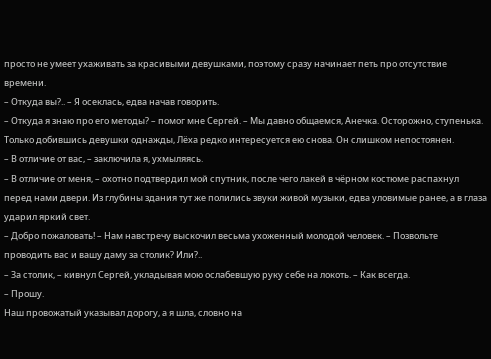просто не умеет ухаживать за красивыми девушками, поэтому сразу начинает петь про отсутствие времени.
– Откуда вы?.. – Я осеклась, едва начав говорить.
– Откуда я знаю про его методы? – помог мне Сергей. – Мы давно общаемся, Анечка. Осторожно, ступенька. Только добившись девушки однажды, Лёха редко интересуется ею снова. Он слишком непостоянен.
– В отличие от вас, – заключила я, ухмыляясь.
– В отличие от меня, – охотно подтвердил мой спутник, после чего лакей в чёрном костюме распахнул перед нами двери. Из глубины здания тут же полились звуки живой музыки, едва уловимые ранее, а в глаза ударил яркий свет.
– Добро пожаловать! – Нам навстречу выскочил весьма ухоженный молодой человек. – Позвольте проводить вас и вашу даму за столик? Или?..
– За столик, – кивнул Сергей, укладывая мою ослабевшую руку себе на локоть. – Как всегда.
– Прошу.
Наш провожатый указывал дорогу, а я шла, словно на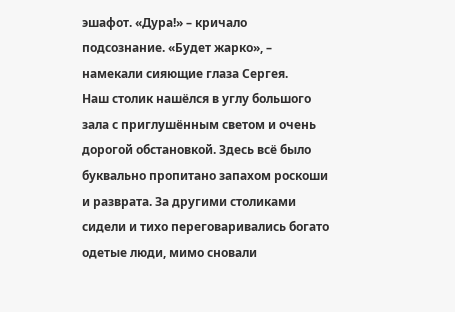эшафот. «Дура!» – кричало подсознание. «Будет жарко», – намекали сияющие глаза Сергея.
Наш столик нашёлся в углу большого зала с приглушённым светом и очень дорогой обстановкой. Здесь всё было буквально пропитано запахом роскоши и разврата. За другими столиками сидели и тихо переговаривались богато одетые люди, мимо сновали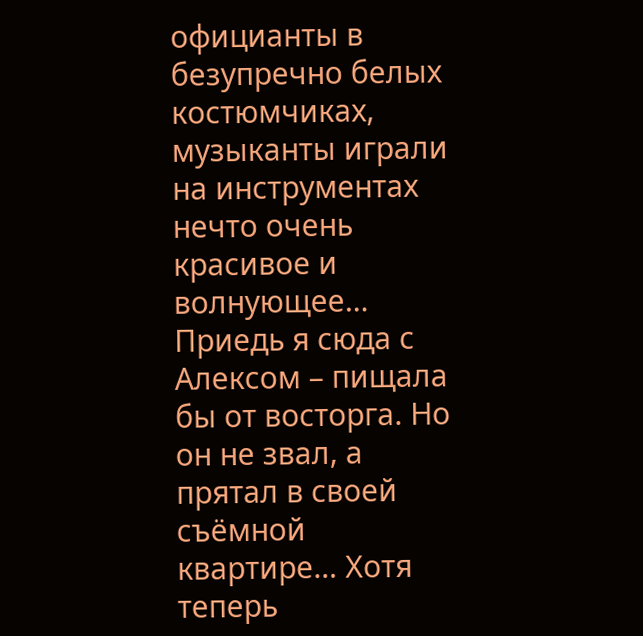официанты в безупречно белых костюмчиках, музыканты играли на инструментах нечто очень красивое и волнующее… Приедь я сюда с Алексом – пищала бы от восторга. Но он не звал, а прятал в своей съёмной квартире… Хотя теперь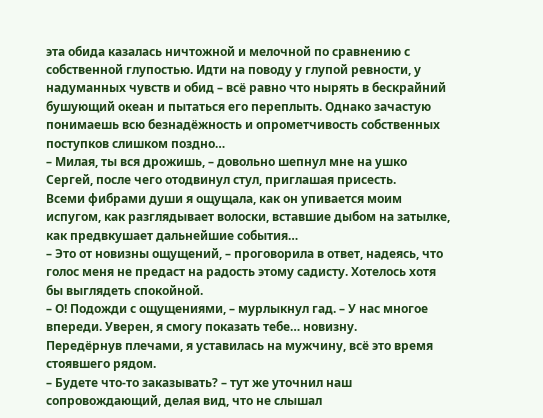эта обида казалась ничтожной и мелочной по сравнению с собственной глупостью. Идти на поводу у глупой ревности, у надуманных чувств и обид – всё равно что нырять в бескрайний бушующий океан и пытаться его переплыть. Однако зачастую понимаешь всю безнадёжность и опрометчивость собственных поступков слишком поздно…
– Милая, ты вся дрожишь, – довольно шепнул мне на ушко Сергей, после чего отодвинул стул, приглашая присесть.
Всеми фибрами души я ощущала, как он упивается моим испугом, как разглядывает волоски, вставшие дыбом на затылке, как предвкушает дальнейшие события…
– Это от новизны ощущений, – проговорила в ответ, надеясь, что голос меня не предаст на радость этому садисту. Хотелось хотя бы выглядеть спокойной.
– О! Подожди с ощущениями, – мурлыкнул гад. – У нас многое впереди. Уверен, я смогу показать тебе… новизну.
Передёрнув плечами, я уставилась на мужчину, всё это время стоявшего рядом.
– Будете что-то заказывать? – тут же уточнил наш сопровождающий, делая вид, что не слышал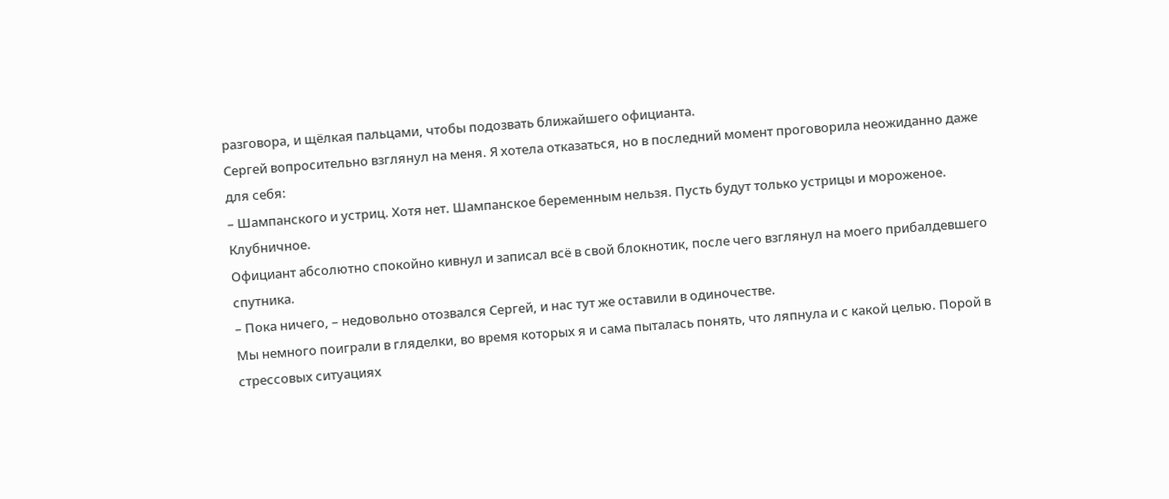разговора, и щёлкая пальцами, чтобы подозвать ближайшего официанта.
Сергей вопросительно взглянул на меня. Я хотела отказаться, но в последний момент проговорила неожиданно даже для себя:
– Шампанского и устриц. Хотя нет. Шампанское беременным нельзя. Пусть будут только устрицы и мороженое. Клубничное.
Официант абсолютно спокойно кивнул и записал всё в свой блокнотик, после чего взглянул на моего прибалдевшего спутника.
– Пока ничего, – недовольно отозвался Сергей, и нас тут же оставили в одиночестве.
Мы немного поиграли в гляделки, во время которых я и сама пыталась понять, что ляпнула и с какой целью. Порой в стрессовых ситуациях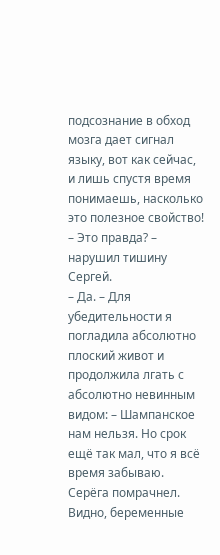подсознание в обход мозга дает сигнал языку, вот как сейчас, и лишь спустя время понимаешь, насколько это полезное свойство!
– Это правда? – нарушил тишину Сергей.
– Да. – Для убедительности я погладила абсолютно плоский живот и продолжила лгать с абсолютно невинным видом: – Шампанское нам нельзя. Но срок ещё так мал, что я всё время забываю.
Серёга помрачнел. Видно, беременные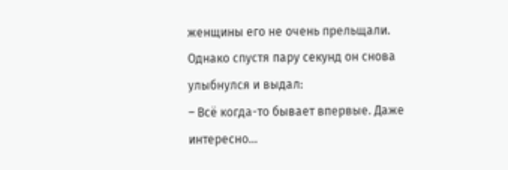женщины его не очень прельщали. Однако спустя пару секунд он снова улыбнулся и выдал:
– Всё когда-то бывает впервые. Даже интересно…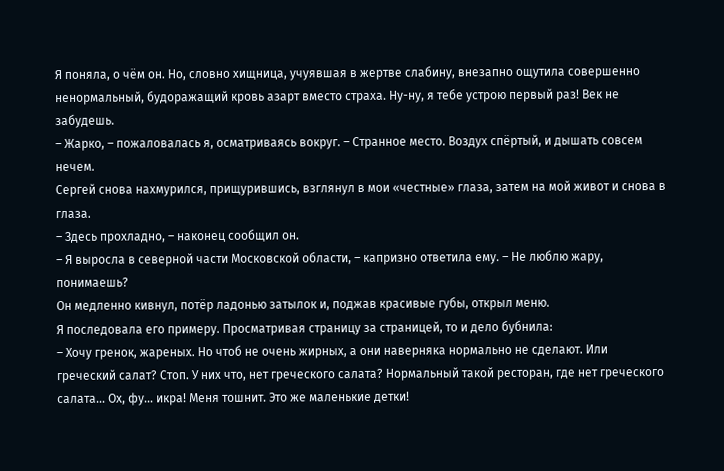Я поняла, о чём он. Но, словно хищница, учуявшая в жертве слабину, внезапно ощутила совершенно ненормальный, будоражащий кровь азарт вместо страха. Ну-ну, я тебе устрою первый раз! Век не забудешь.
– Жарко, – пожаловалась я, осматриваясь вокруг. – Странное место. Воздух спёртый, и дышать совсем нечем.
Сергей снова нахмурился, прищурившись, взглянул в мои «честные» глаза, затем на мой живот и снова в глаза.
– Здесь прохладно, – наконец сообщил он.
– Я выросла в северной части Московской области, – капризно ответила ему. – Не люблю жару, понимаешь?
Он медленно кивнул, потёр ладонью затылок и, поджав красивые губы, открыл меню.
Я последовала его примеру. Просматривая страницу за страницей, то и дело бубнила:
– Хочу гренок, жареных. Но чтоб не очень жирных, а они наверняка нормально не сделают. Или греческий салат? Стоп. У них что, нет греческого салата? Нормальный такой ресторан, где нет греческого салата… Ох, фу… икра! Меня тошнит. Это же маленькие детки!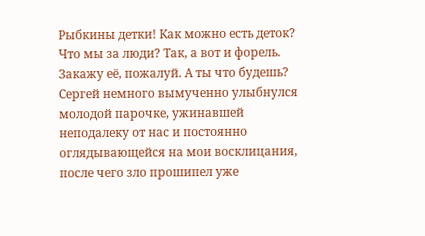Рыбкины детки! Как можно есть деток? Что мы за люди? Так, а вот и форель. Закажу её, пожалуй. А ты что будешь?
Сергей немного вымученно улыбнулся молодой парочке, ужинавшей неподалеку от нас и постоянно оглядывающейся на мои восклицания, после чего зло прошипел уже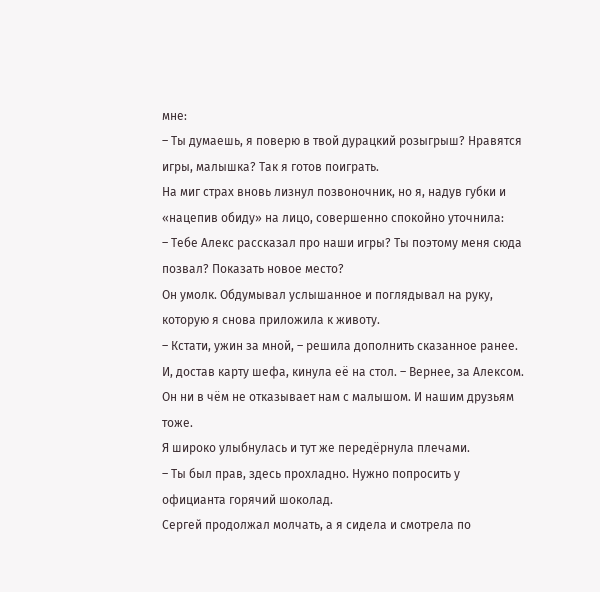мне:
– Ты думаешь, я поверю в твой дурацкий розыгрыш? Нравятся игры, малышка? Так я готов поиграть.
На миг страх вновь лизнул позвоночник, но я, надув губки и «нацепив обиду» на лицо, совершенно спокойно уточнила:
– Тебе Алекс рассказал про наши игры? Ты поэтому меня сюда позвал? Показать новое место?
Он умолк. Обдумывал услышанное и поглядывал на руку, которую я снова приложила к животу.
– Кстати, ужин за мной, – решила дополнить сказанное ранее. И, достав карту шефа, кинула её на стол. – Вернее, за Алексом. Он ни в чём не отказывает нам с малышом. И нашим друзьям тоже.
Я широко улыбнулась и тут же передёрнула плечами.
– Ты был прав, здесь прохладно. Нужно попросить у официанта горячий шоколад.
Сергей продолжал молчать, а я сидела и смотрела по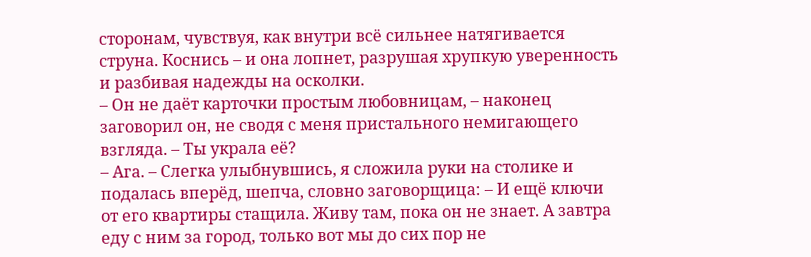сторонам, чувствуя, как внутри всё сильнее натягивается струна. Коснись – и она лопнет, разрушая хрупкую уверенность и разбивая надежды на осколки.
– Он не даёт карточки простым любовницам, – наконец заговорил он, не сводя с меня пристального немигающего взгляда. – Ты украла её?
– Ага. – Слегка улыбнувшись, я сложила руки на столике и подалась вперёд, шепча, словно заговорщица: – И ещё ключи от его квартиры стащила. Живу там, пока он не знает. А завтра еду с ним за город, только вот мы до сих пор не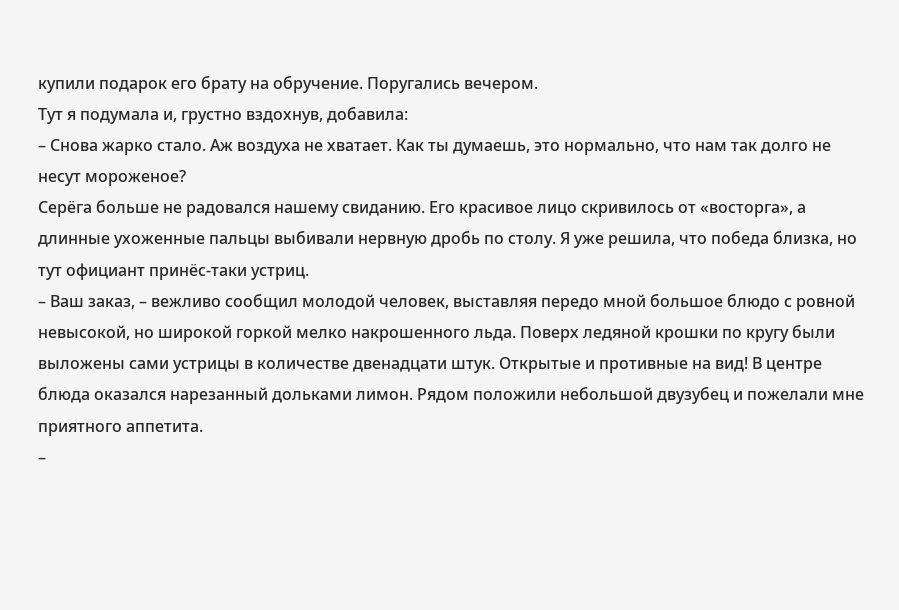купили подарок его брату на обручение. Поругались вечером.
Тут я подумала и, грустно вздохнув, добавила:
– Снова жарко стало. Аж воздуха не хватает. Как ты думаешь, это нормально, что нам так долго не несут мороженое?
Серёга больше не радовался нашему свиданию. Его красивое лицо скривилось от «восторга», а длинные ухоженные пальцы выбивали нервную дробь по столу. Я уже решила, что победа близка, но тут официант принёс-таки устриц.
– Ваш заказ, – вежливо сообщил молодой человек, выставляя передо мной большое блюдо с ровной невысокой, но широкой горкой мелко накрошенного льда. Поверх ледяной крошки по кругу были выложены сами устрицы в количестве двенадцати штук. Открытые и противные на вид! В центре блюда оказался нарезанный дольками лимон. Рядом положили небольшой двузубец и пожелали мне приятного аппетита.
–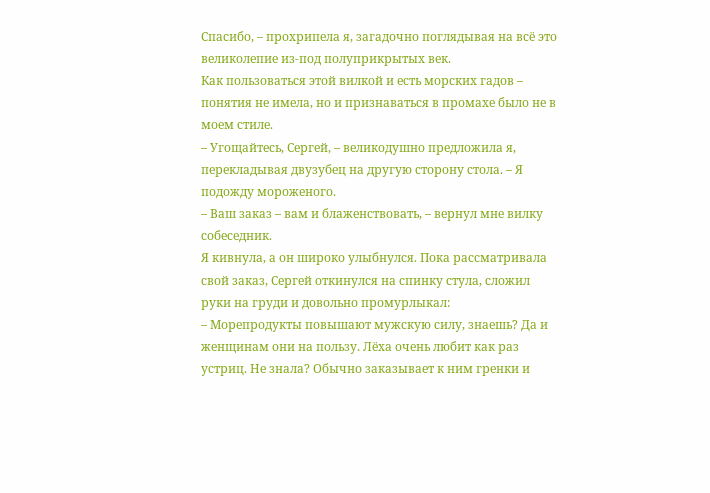Спасибо, – прохрипела я, загадочно поглядывая на всё это великолепие из-под полуприкрытых век.
Как пользоваться этой вилкой и есть морских гадов – понятия не имела, но и признаваться в промахе было не в моем стиле.
– Угощайтесь, Сергей, – великодушно предложила я, перекладывая двузубец на другую сторону стола. – Я подожду мороженого.
– Ваш заказ – вам и блаженствовать, – вернул мне вилку собеседник.
Я кивнула, а он широко улыбнулся. Пока рассматривала свой заказ, Сергей откинулся на спинку стула, сложил руки на груди и довольно промурлыкал:
– Морепродукты повышают мужскую силу, знаешь? Да и женщинам они на пользу. Лёха очень любит как раз устриц. Не знала? Обычно заказывает к ним гренки и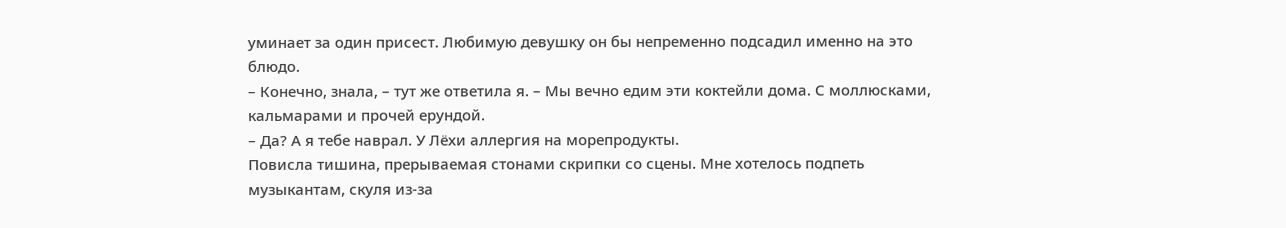уминает за один присест. Любимую девушку он бы непременно подсадил именно на это блюдо.
– Конечно, знала, – тут же ответила я. – Мы вечно едим эти коктейли дома. С моллюсками, кальмарами и прочей ерундой.
– Да? А я тебе наврал. У Лёхи аллергия на морепродукты.
Повисла тишина, прерываемая стонами скрипки со сцены. Мне хотелось подпеть музыкантам, скуля из-за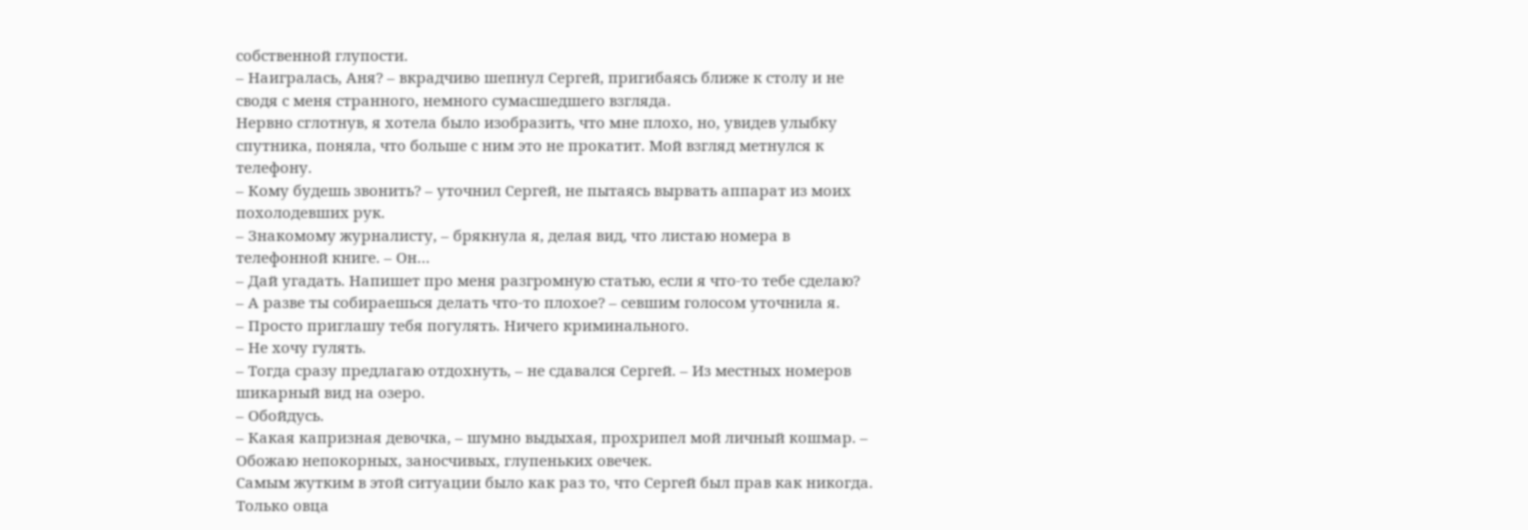собственной глупости.
– Наигралась, Аня? – вкрадчиво шепнул Сергей, пригибаясь ближе к столу и не сводя с меня странного, немного сумасшедшего взгляда.
Нервно сглотнув, я хотела было изобразить, что мне плохо, но, увидев улыбку спутника, поняла, что больше с ним это не прокатит. Мой взгляд метнулся к телефону.
– Кому будешь звонить? – уточнил Сергей, не пытаясь вырвать аппарат из моих похолодевших рук.
– Знакомому журналисту, – брякнула я, делая вид, что листаю номера в телефонной книге. – Он…
– Дай угадать. Напишет про меня разгромную статью, если я что-то тебе сделаю?
– А разве ты собираешься делать что-то плохое? – севшим голосом уточнила я.
– Просто приглашу тебя погулять. Ничего криминального.
– Не хочу гулять.
– Тогда сразу предлагаю отдохнуть, – не сдавался Сергей. – Из местных номеров шикарный вид на озеро.
– Обойдусь.
– Какая капризная девочка, – шумно выдыхая, прохрипел мой личный кошмар. – Обожаю непокорных, заносчивых, глупеньких овечек.
Самым жутким в этой ситуации было как раз то, что Сергей был прав как никогда. Только овца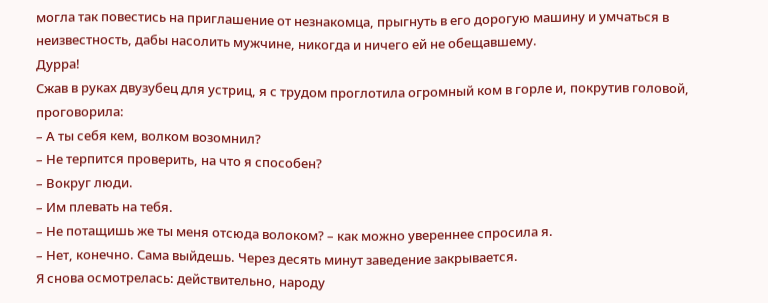могла так повестись на приглашение от незнакомца, прыгнуть в его дорогую машину и умчаться в неизвестность, дабы насолить мужчине, никогда и ничего ей не обещавшему.
Дурра!
Сжав в руках двузубец для устриц, я с трудом проглотила огромный ком в горле и, покрутив головой, проговорила:
– А ты себя кем, волком возомнил?
– Не терпится проверить, на что я способен?
– Вокруг люди.
– Им плевать на тебя.
– Не потащишь же ты меня отсюда волоком? – как можно увереннее спросила я.
– Нет, конечно. Сама выйдешь. Через десять минут заведение закрывается.
Я снова осмотрелась: действительно, народу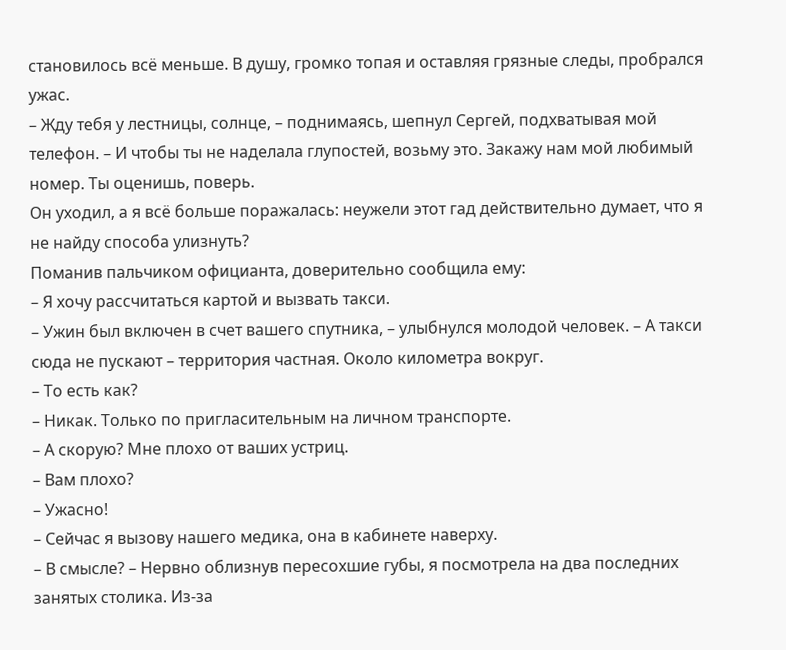становилось всё меньше. В душу, громко топая и оставляя грязные следы, пробрался ужас.
– Жду тебя у лестницы, солнце, – поднимаясь, шепнул Сергей, подхватывая мой телефон. – И чтобы ты не наделала глупостей, возьму это. Закажу нам мой любимый номер. Ты оценишь, поверь.
Он уходил, а я всё больше поражалась: неужели этот гад действительно думает, что я не найду способа улизнуть?
Поманив пальчиком официанта, доверительно сообщила ему:
– Я хочу рассчитаться картой и вызвать такси.
– Ужин был включен в счет вашего спутника, – улыбнулся молодой человек. – А такси сюда не пускают – территория частная. Около километра вокруг.
– То есть как?
– Никак. Только по пригласительным на личном транспорте.
– А скорую? Мне плохо от ваших устриц.
– Вам плохо?
– Ужасно!
– Сейчас я вызову нашего медика, она в кабинете наверху.
– В смысле? – Нервно облизнув пересохшие губы, я посмотрела на два последних занятых столика. Из-за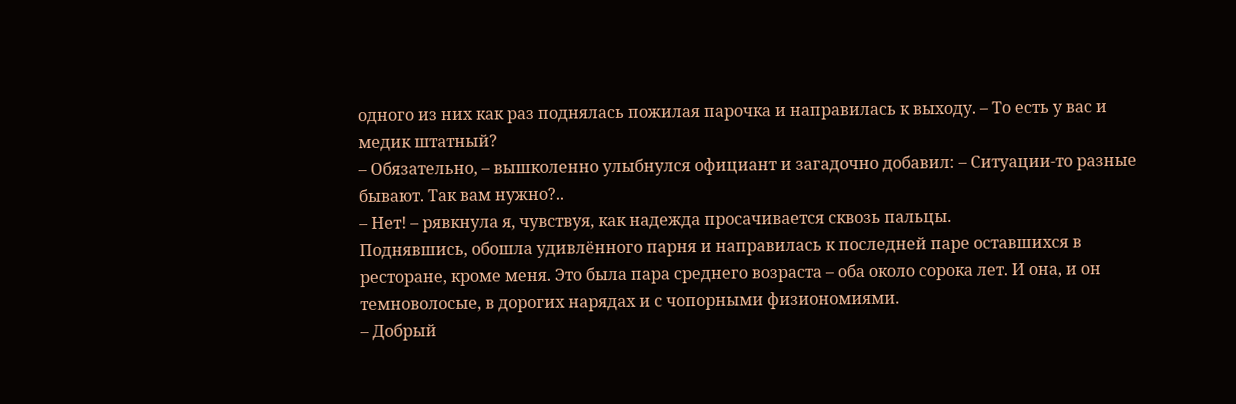одного из них как раз поднялась пожилая парочка и направилась к выходу. – То есть у вас и медик штатный?
– Обязательно, – вышколенно улыбнулся официант и загадочно добавил: – Ситуации-то разные бывают. Так вам нужно?..
– Нет! – рявкнула я, чувствуя, как надежда просачивается сквозь пальцы.
Поднявшись, обошла удивлённого парня и направилась к последней паре оставшихся в ресторане, кроме меня. Это была пара среднего возраста – оба около сорока лет. И она, и он темноволосые, в дорогих нарядах и с чопорными физиономиями.
– Добрый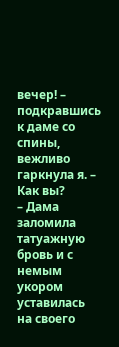вечер! – подкравшись к даме со спины, вежливо гаркнула я. – Как вы?
– Дама заломила татуажную бровь и с немым укором уставилась на своего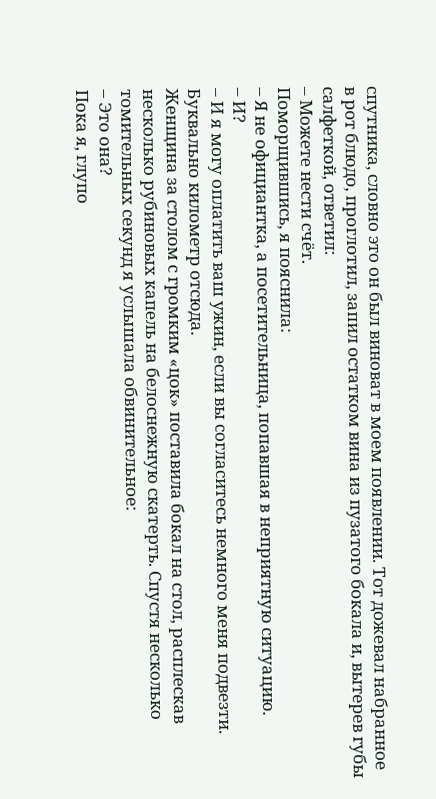спутника, словно это он был виноват в моем появлении. Тот дожевал набранное в рот блюдо, проглотил, запил остатком вина из пузатого бокала и, вытерев губы салфеткой, ответил:
– Можете нести счёт.
Поморщившись, я пояснила:
– Я не официантка, а посетительница, попавшая в неприятную ситуацию.
– И?
– И я могу оплатить ваш ужин, если вы согласитесь немного меня подвезти. Буквально километр отсюда.
Женщина за столом с громким «цок» поставила бокал на стол, расплескав несколько рубиновых капель на белоснежную скатерть. Спустя несколько томительных секунд я услышала обвинительное:
– Это она?
Пока я, глупо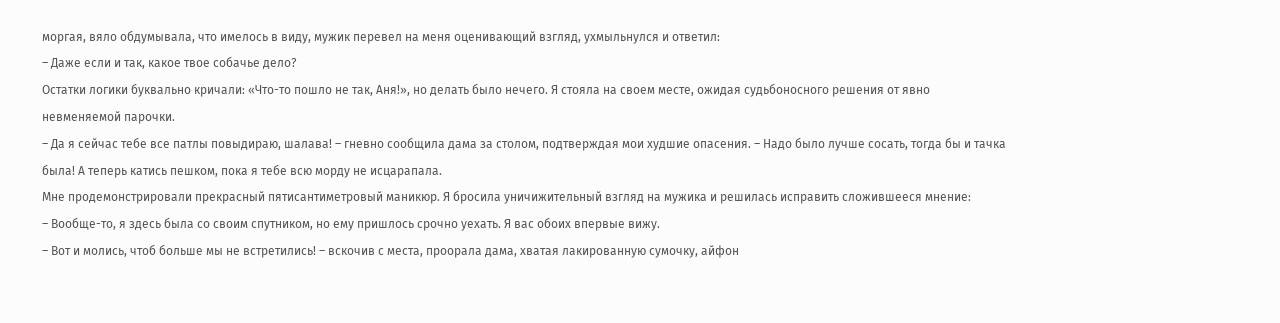моргая, вяло обдумывала, что имелось в виду, мужик перевел на меня оценивающий взгляд, ухмыльнулся и ответил:
– Даже если и так, какое твое собачье дело?
Остатки логики буквально кричали: «Что-то пошло не так, Аня!», но делать было нечего. Я стояла на своем месте, ожидая судьбоносного решения от явно невменяемой парочки.
– Да я сейчас тебе все патлы повыдираю, шалава! – гневно сообщила дама за столом, подтверждая мои худшие опасения. – Надо было лучше сосать, тогда бы и тачка была! А теперь катись пешком, пока я тебе всю морду не исцарапала.
Мне продемонстрировали прекрасный пятисантиметровый маникюр. Я бросила уничижительный взгляд на мужика и решилась исправить сложившееся мнение:
– Вообще-то, я здесь была со своим спутником, но ему пришлось срочно уехать. Я вас обоих впервые вижу.
– Вот и молись, чтоб больше мы не встретились! – вскочив с места, проорала дама, хватая лакированную сумочку, айфон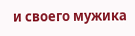и своего мужика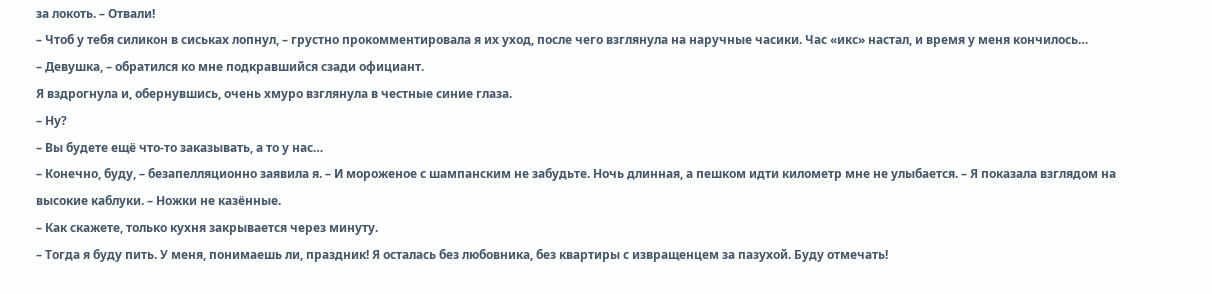за локоть. – Отвали!
– Чтоб у тебя силикон в сиськах лопнул, – грустно прокомментировала я их уход, после чего взглянула на наручные часики. Час «икс» настал, и время у меня кончилось…
– Девушка, – обратился ко мне подкравшийся сзади официант.
Я вздрогнула и, обернувшись, очень хмуро взглянула в честные синие глаза.
– Ну?
– Вы будете ещё что-то заказывать, а то у нас…
– Конечно, буду, – безапелляционно заявила я. – И мороженое с шампанским не забудьте. Ночь длинная, а пешком идти километр мне не улыбается. – Я показала взглядом на высокие каблуки. – Ножки не казённые.
– Как скажете, только кухня закрывается через минуту.
– Тогда я буду пить. У меня, понимаешь ли, праздник! Я осталась без любовника, без квартиры с извращенцем за пазухой. Буду отмечать!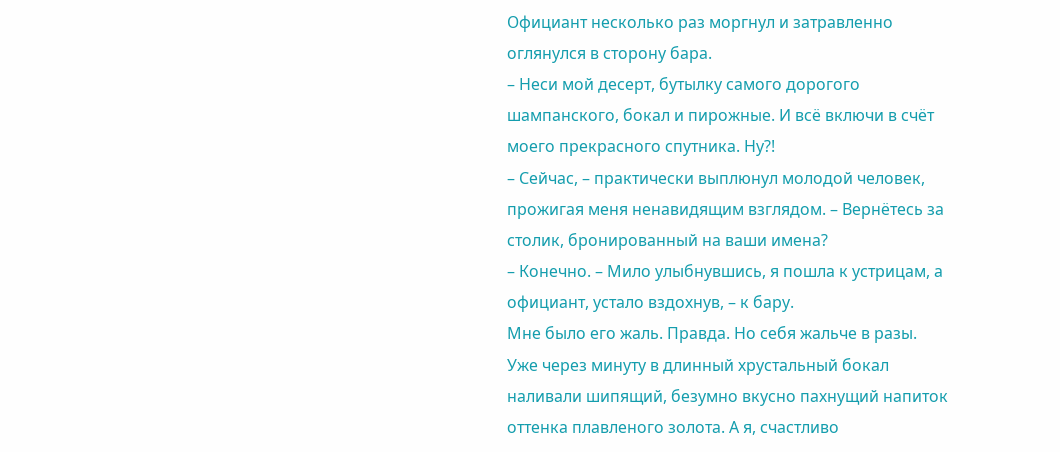Официант несколько раз моргнул и затравленно оглянулся в сторону бара.
– Неси мой десерт, бутылку самого дорогого шампанского, бокал и пирожные. И всё включи в счёт моего прекрасного спутника. Ну?!
– Сейчас, – практически выплюнул молодой человек, прожигая меня ненавидящим взглядом. – Вернётесь за столик, бронированный на ваши имена?
– Конечно. – Мило улыбнувшись, я пошла к устрицам, а официант, устало вздохнув, – к бару.
Мне было его жаль. Правда. Но себя жальче в разы.
Уже через минуту в длинный хрустальный бокал наливали шипящий, безумно вкусно пахнущий напиток оттенка плавленого золота. А я, счастливо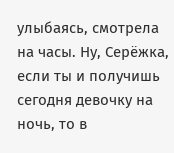улыбаясь, смотрела на часы. Ну, Серёжка, если ты и получишь сегодня девочку на ночь, то в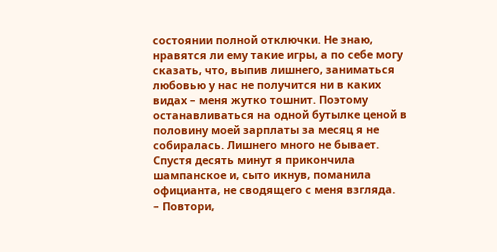состоянии полной отключки. Не знаю, нравятся ли ему такие игры, а по себе могу сказать, что, выпив лишнего, заниматься любовью у нас не получится ни в каких видах – меня жутко тошнит. Поэтому останавливаться на одной бутылке ценой в половину моей зарплаты за месяц я не собиралась. Лишнего много не бывает.
Спустя десять минут я прикончила шампанское и, сыто икнув, поманила официанта, не сводящего с меня взгляда.
– Повтори,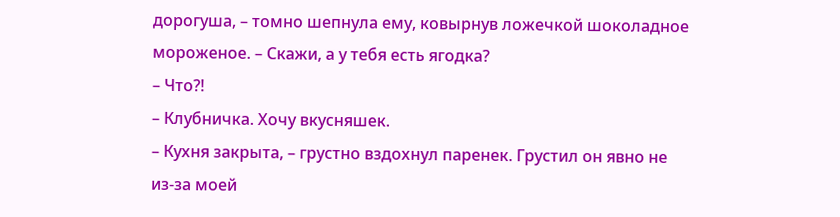дорогуша, – томно шепнула ему, ковырнув ложечкой шоколадное мороженое. – Скажи, а у тебя есть ягодка?
– Что?!
– Клубничка. Хочу вкусняшек.
– Кухня закрыта, – грустно вздохнул паренек. Грустил он явно не из-за моей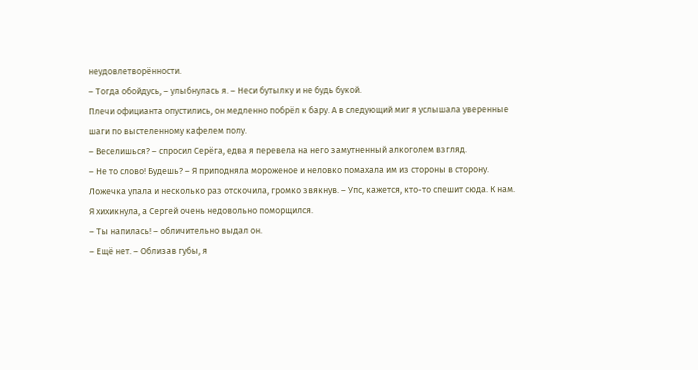неудовлетворённости.
– Тогда обойдусь, – улыбнулась я. – Неси бутылку и не будь букой.
Плечи официанта опустились, он медленно побрёл к бару. А в следующий миг я услышала уверенные шаги по выстеленному кафелем полу.
– Веселишься? – спросил Серёга, едва я перевела на него замутненный алкоголем взгляд.
– Не то слово! Будешь? – Я приподняла мороженое и неловко помахала им из стороны в сторону. Ложечка упала и несколько раз отскочила, громко звякнув. – Упс, кажется, кто-то спешит сюда. К нам.
Я хихикнула, а Сергей очень недовольно поморщился.
– Ты напилась! – обличительно выдал он.
– Ещё нет. – Облизав губы, я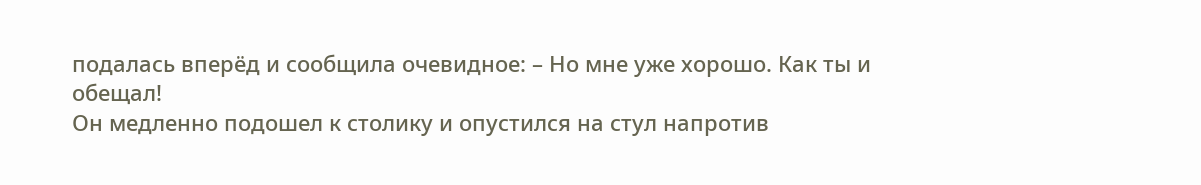подалась вперёд и сообщила очевидное: – Но мне уже хорошо. Как ты и обещал!
Он медленно подошел к столику и опустился на стул напротив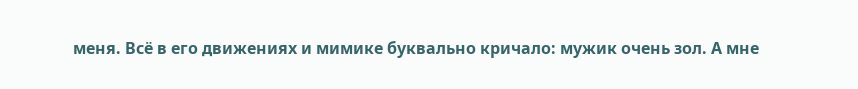меня. Всё в его движениях и мимике буквально кричало: мужик очень зол. А мне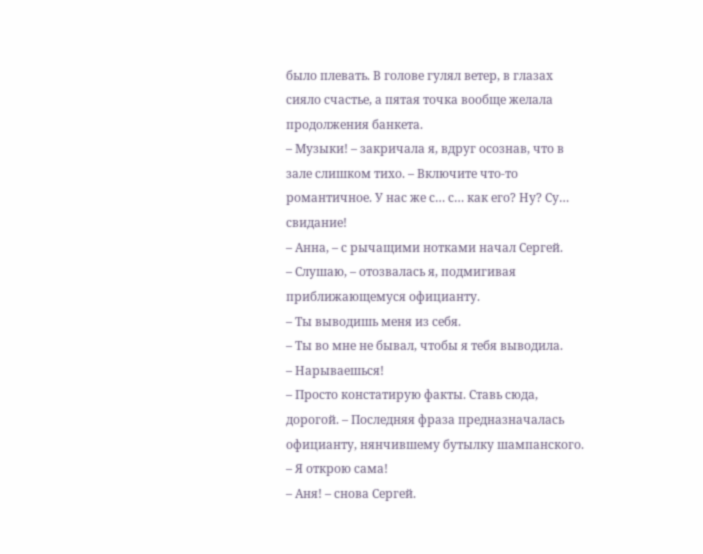было плевать. В голове гулял ветер, в глазах сияло счастье, а пятая точка вообще желала продолжения банкета.
– Музыки! – закричала я, вдруг осознав, что в зале слишком тихо. – Включите что-то романтичное. У нас же с… с… как его? Ну? Су… свидание!
– Анна, – с рычащими нотками начал Сергей.
– Слушаю, – отозвалась я, подмигивая приближающемуся официанту.
– Ты выводишь меня из себя.
– Ты во мне не бывал, чтобы я тебя выводила.
– Нарываешься!
– Просто констатирую факты. Ставь сюда, дорогой. – Последняя фраза предназначалась официанту, нянчившему бутылку шампанского. – Я открою сама!
– Аня! – снова Сергей.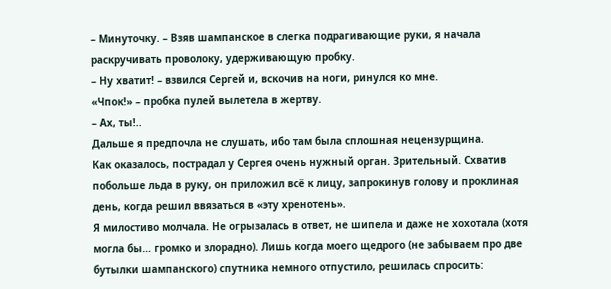– Минуточку. – Взяв шампанское в слегка подрагивающие руки, я начала раскручивать проволоку, удерживающую пробку.
– Ну хватит! – взвился Сергей и, вскочив на ноги, ринулся ко мне.
«Чпок!» – пробка пулей вылетела в жертву.
– Ах, ты!..
Дальше я предпочла не слушать, ибо там была сплошная нецензурщина.
Как оказалось, пострадал у Сергея очень нужный орган. Зрительный. Схватив побольше льда в руку, он приложил всё к лицу, запрокинув голову и проклиная день, когда решил ввязаться в «эту хренотень».
Я милостиво молчала. Не огрызалась в ответ, не шипела и даже не хохотала (хотя могла бы… громко и злорадно). Лишь когда моего щедрого (не забываем про две бутылки шампанского) спутника немного отпустило, решилась спросить: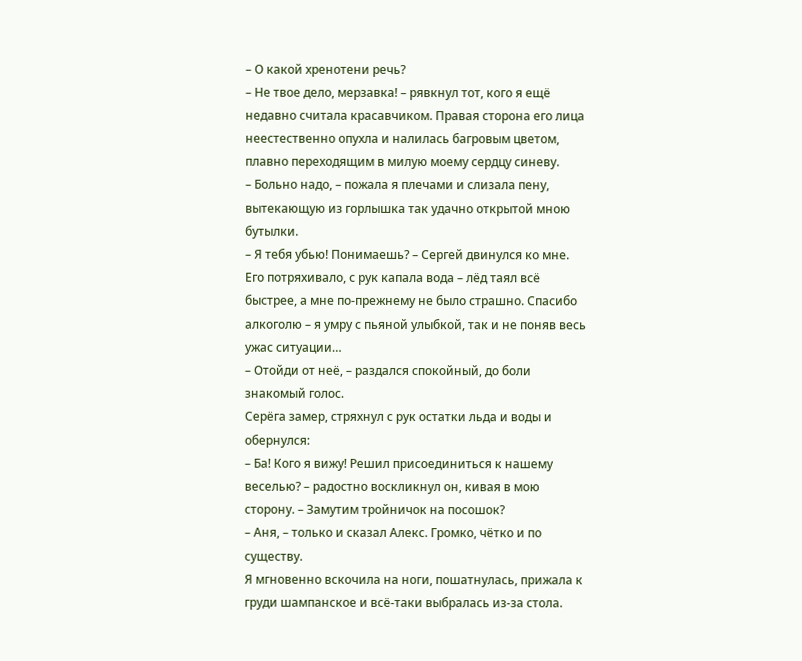– О какой хренотени речь?
– Не твое дело, мерзавка! – рявкнул тот, кого я ещё недавно считала красавчиком. Правая сторона его лица неестественно опухла и налилась багровым цветом, плавно переходящим в милую моему сердцу синеву.
– Больно надо, – пожала я плечами и слизала пену, вытекающую из горлышка так удачно открытой мною бутылки.
– Я тебя убью! Понимаешь? – Сергей двинулся ко мне. Его потряхивало, с рук капала вода – лёд таял всё быстрее, а мне по-прежнему не было страшно. Спасибо алкоголю – я умру с пьяной улыбкой, так и не поняв весь ужас ситуации…
– Отойди от неё, – раздался спокойный, до боли знакомый голос.
Серёга замер, стряхнул с рук остатки льда и воды и обернулся:
– Ба! Кого я вижу! Решил присоединиться к нашему веселью? – радостно воскликнул он, кивая в мою сторону. – Замутим тройничок на посошок?
– Аня, – только и сказал Алекс. Громко, чётко и по существу.
Я мгновенно вскочила на ноги, пошатнулась, прижала к груди шампанское и всё-таки выбралась из-за стола.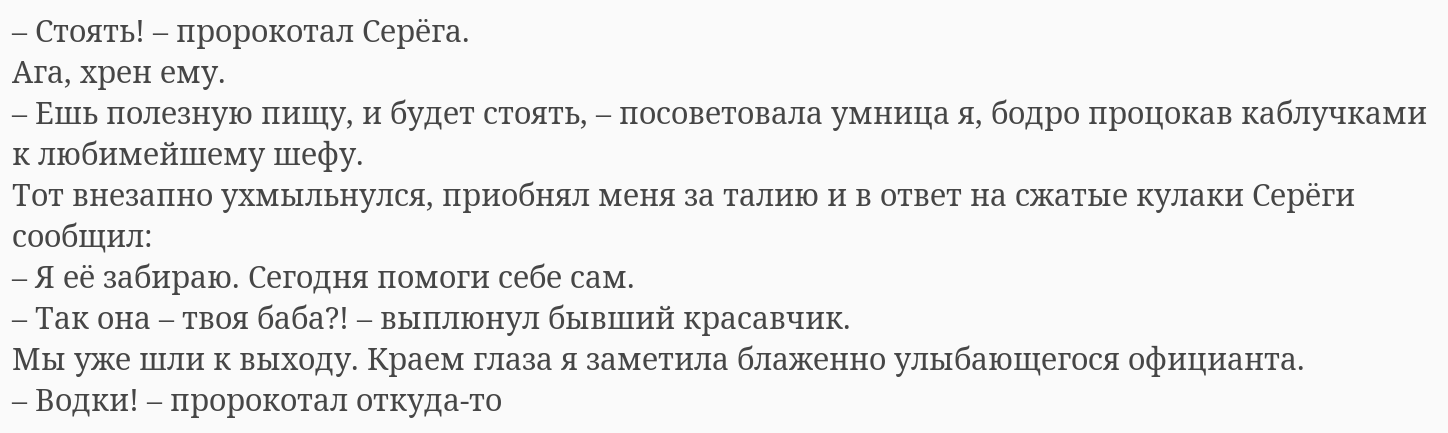– Стоять! – пророкотал Серёга.
Ага, хрен ему.
– Ешь полезную пищу, и будет стоять, – посоветовала умница я, бодро процокав каблучками к любимейшему шефу.
Тот внезапно ухмыльнулся, приобнял меня за талию и в ответ на сжатые кулаки Серёги сообщил:
– Я её забираю. Сегодня помоги себе сам.
– Так она – твоя баба?! – выплюнул бывший красавчик.
Мы уже шли к выходу. Краем глаза я заметила блаженно улыбающегося официанта.
– Водки! – пророкотал откуда-то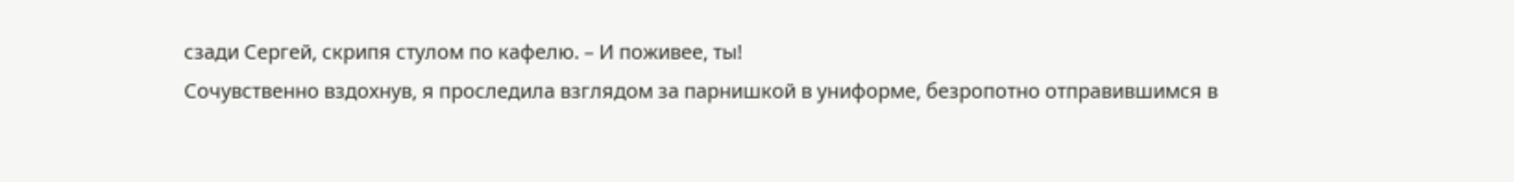сзади Сергей, скрипя стулом по кафелю. – И поживее, ты!
Сочувственно вздохнув, я проследила взглядом за парнишкой в униформе, безропотно отправившимся в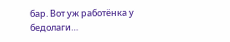бар. Вот уж работёнка у бедолаги…